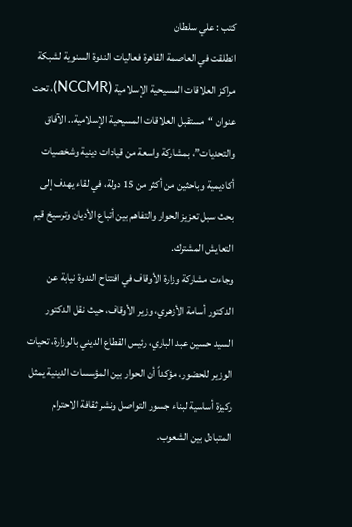كتب : علي سلطان
انطلقت في العاصمة القاهرة فعاليات الندوة السنوية لشبكة مراكز العلاقات المسيحية الإسلامية (NCCMR)، تحت عنوان “مستقبل العلاقات المسيحية الإسلامية.. الآفاق والتحديات”، بمشاركة واسعة من قيادات دينية وشخصيات أكاديمية وباحثين من أكثر من 15 دولة، في لقاء يهدف إلى بحث سبل تعزيز الحوار والتفاهم بين أتباع الأديان وترسيخ قيم التعايش المشترك.
وجاءت مشاركة وزارة الأوقاف في افتتاح الندوة نيابة عن الدكتور أسامة الأزهري، وزير الأوقاف، حيث نقل الدكتور السيد حسين عبد الباري، رئيس القطاع الديني بالوزارة، تحيات الوزير للحضور، مؤكداً أن الحوار بين المؤسسات الدينية يمثل ركيزة أساسية لبناء جسور التواصل ونشر ثقافة الاحترام المتبادل بين الشعوب.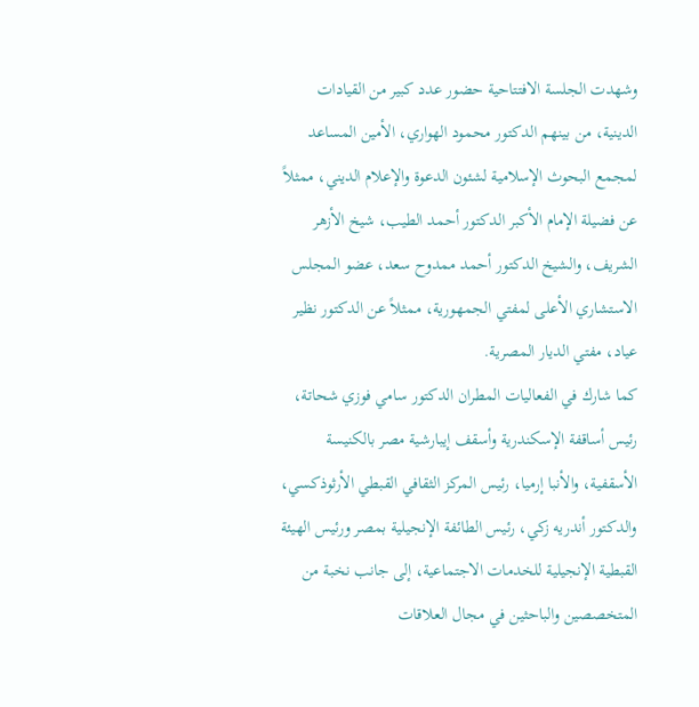وشهدت الجلسة الافتتاحية حضور عدد كبير من القيادات الدينية، من بينهم الدكتور محمود الهواري، الأمين المساعد لمجمع البحوث الإسلامية لشئون الدعوة والإعلام الديني، ممثلاً عن فضيلة الإمام الأكبر الدكتور أحمد الطيب، شيخ الأزهر الشريف، والشيخ الدكتور أحمد ممدوح سعد، عضو المجلس الاستشاري الأعلى لمفتي الجمهورية، ممثلاً عن الدكتور نظير عياد، مفتي الديار المصرية.
كما شارك في الفعاليات المطران الدكتور سامي فوزي شحاتة، رئيس أساقفة الإسكندرية وأسقف إيبارشية مصر بالكنيسة الأسقفية، والأنبا إرميا، رئيس المركز الثقافي القبطي الأرثوذكسي، والدكتور أندريه زكي، رئيس الطائفة الإنجيلية بمصر ورئيس الهيئة القبطية الإنجيلية للخدمات الاجتماعية، إلى جانب نخبة من المتخصصين والباحثين في مجال العلاقات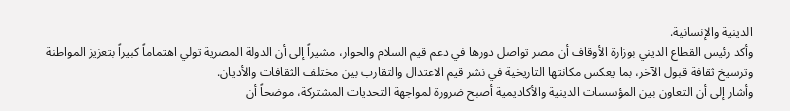الدينية والإنسانية.
وأكد رئيس القطاع الديني بوزارة الأوقاف أن مصر تواصل دورها في دعم قيم السلام والحوار، مشيراً إلى أن الدولة المصرية تولي اهتماماً كبيراً بتعزيز المواطنة وترسيخ ثقافة قبول الآخر، بما يعكس مكانتها التاريخية في نشر قيم الاعتدال والتقارب بين مختلف الثقافات والأديان.
وأشار إلى أن التعاون بين المؤسسات الدينية والأكاديمية أصبح ضرورة لمواجهة التحديات المشتركة، موضحاً أن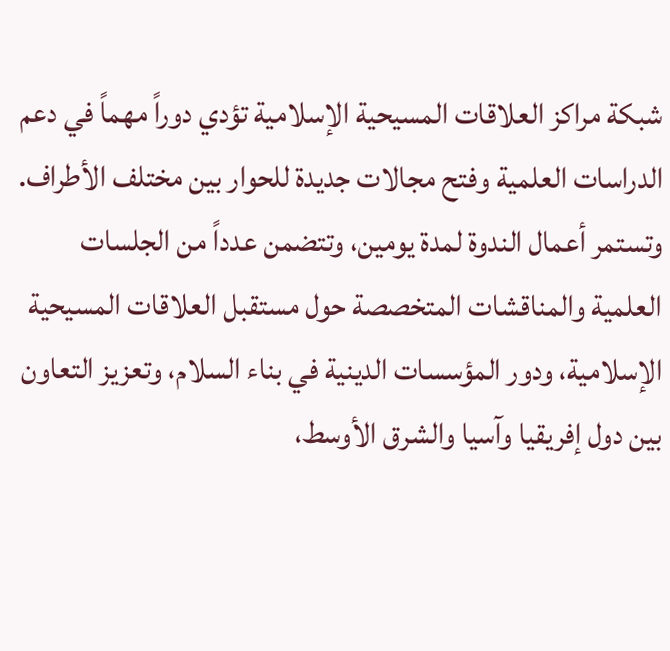شبكة مراكز العلاقات المسيحية الإسلامية تؤدي دوراً مهماً في دعم الدراسات العلمية وفتح مجالات جديدة للحوار بين مختلف الأطراف.
وتستمر أعمال الندوة لمدة يومين، وتتضمن عدداً من الجلسات العلمية والمناقشات المتخصصة حول مستقبل العلاقات المسيحية الإسلامية، ودور المؤسسات الدينية في بناء السلام، وتعزيز التعاون بين دول إفريقيا وآسيا والشرق الأوسط،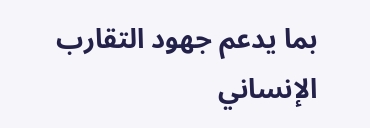بما يدعم جهود التقارب الإنساني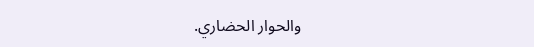والحوار الحضاري.